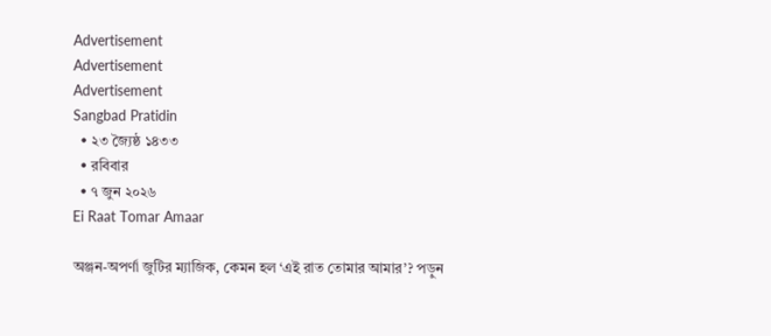Advertisement
Advertisement
Advertisement
Sangbad Pratidin
  • ২৩ জ্যৈষ্ঠ ১৪৩৩
  • রবিবার
  • ৭ জুন ২০২৬
Ei Raat Tomar Amaar

অঞ্জন-অপর্ণা জুটির ম্যাজিক, কেমন হল ‘এই রাত তোমার আমার’? পড়ুন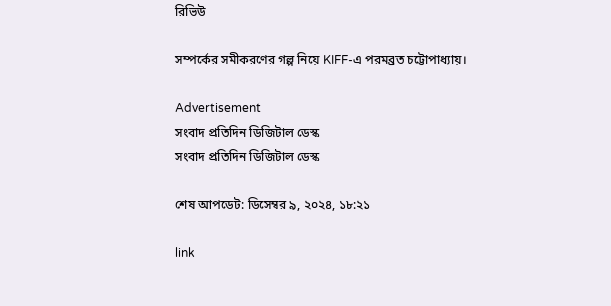রিভিউ

সম্পর্কের সমীকরণের গল্প নিয়ে KIFF-এ পরমব্রত চট্টোপাধ্যায়।

Advertisement
সংবাদ প্রতিদিন ডিজিটাল ডেস্ক
সংবাদ প্রতিদিন ডিজিটাল ডেস্ক

শেষ আপডেট: ডিসেম্বর ৯, ২০২৪, ১৮:২১

link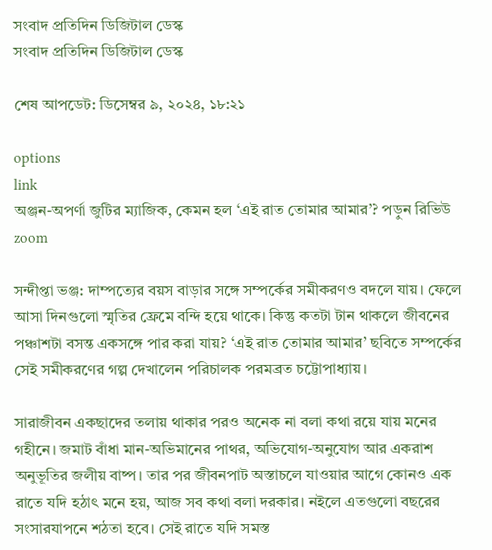সংবাদ প্রতিদিন ডিজিটাল ডেস্ক
সংবাদ প্রতিদিন ডিজিটাল ডেস্ক

শেষ আপডেট: ডিসেম্বর ৯, ২০২৪, ১৮:২১

options
link
অঞ্জন-অপর্ণা জুটির ম্যাজিক, কেমন হল ‘এই রাত তোমার আমার’? পড়ুন রিভিউ zoom

সন্দীপ্তা ভঞ্জ: দাম্পত্যের বয়স বাড়ার সঙ্গে সম্পর্কের সমীকরণও বদলে যায়। ফেলে আসা দিনগুলো স্মৃতির ফ্রেমে বন্দি হয়ে থাকে। কিন্তু কতটা টান থাকলে জীবনের পঞ্চাশটা বসন্ত একসঙ্গে পার করা যায়? ‘এই রাত তোমার আমার’ ছবিতে সম্পর্কের সেই সমীকরণের গল্প দেখালেন পরিচালক পরমব্রত চট্টোপাধ্যায়।

সারাজীবন একছাদের তলায় থাকার পরও অনেক না বলা কথা রয়ে যায় মনের গহীনে। জমাট বাঁধা মান-অভিমানের পাথর, অভিযোগ-অনুযোগ আর একরাশ অনুভূতির জলীয় বাষ্প। তার পর জীবনপাট অস্তাচলে যাওয়ার আগে কোনও এক রাতে যদি হঠাৎ মনে হয়, আজ সব কথা বলা দরকার। নইলে এতগুলো বছরের সংসারযাপনে শঠতা হবে। সেই রাতে যদি সমস্ত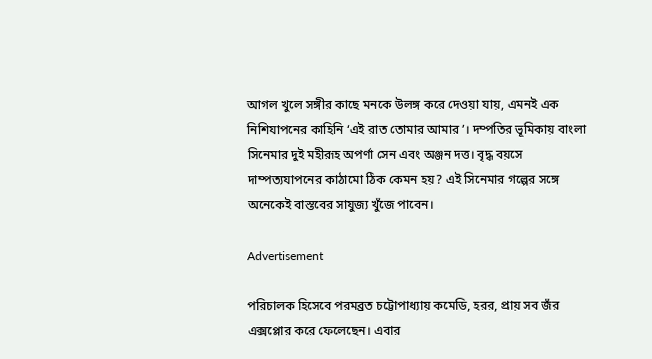আগল খুলে সঙ্গীর কাছে মনকে উলঙ্গ করে দেওয়া যায়, এমনই এক নিশিযাপনের কাহিনি ‘এই রাত তোমার আমার’। দম্পতির ভূমিকায় বাংলা সিনেমার দুই মহীরূহ অপর্ণা সেন এবং অঞ্জন দত্ত। বৃদ্ধ বয়সে দাম্পত্যযাপনের কাঠামো ঠিক কেমন হয়? এই সিনেমার গল্পের সঙ্গে অনেকেই বাস্তবের সাযুজ্য খুঁজে পাবেন।

Advertisement

পরিচালক হিসেবে পরমব্রত চট্টোপাধ্যায় কমেডি, হরর, প্রায় সব জঁর এক্সপ্লোর করে ফেলেছেন। এবার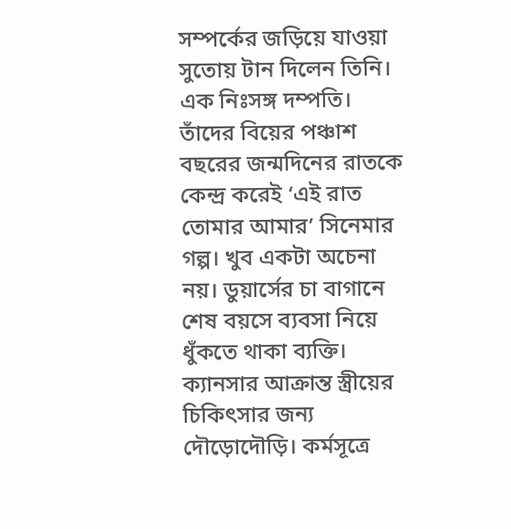সম্পর্কের জড়িয়ে যাওয়া সুতোয় টান দিলেন তিনি। এক নিঃসঙ্গ দম্পতি। তাঁদের বিয়ের পঞ্চাশ বছরের জন্মদিনের রাতকে কেন্দ্র করেই ‘এই রাত তোমার আমার’ সিনেমার গল্প। খুব একটা অচেনা নয়। ডুয়ার্সের চা বাগানে শেষ বয়সে ব্যবসা নিয়ে ধুঁকতে থাকা ব্যক্তি। ক্যানসার আক্রান্ত স্ত্রীয়ের চিকিৎসার জন্য দৌড়োদৌড়ি। কর্মসূত্রে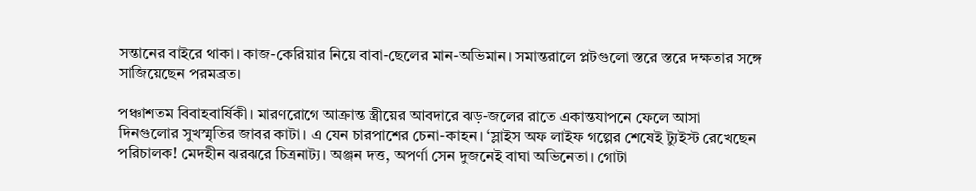সন্তানের বাইরে থাকা। কাজ-কেরিয়ার নিয়ে বাবা-ছেলের মান-অভিমান। সমান্তরালে প্লটগুলো স্তরে স্তরে দক্ষতার সঙ্গে সাজিয়েছেন পরমব্রত।

পঞ্চাশতম বিবাহবার্ষিকী। মারণরোগে আক্রান্ত স্ত্রীয়ের আবদারে ঝড়-জলের রাতে একান্তযাপনে ফেলে আসা দিনগুলোর সুখস্মৃতির জাবর কাটা। এ যেন চারপাশের চেনা-কাহন। ‘স্লাইস অফ লাইফ গল্পের শেষেই ট্যুইস্ট রেখেছেন পরিচালক! মেদহীন ঝরঝরে চিত্রনাট্য। অঞ্জন দত্ত, অপর্ণা সেন দুজনেই বাঘা অভিনেতা। গোটা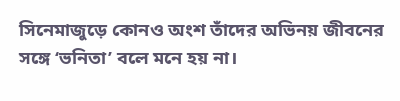সিনেমাজুড়ে কোনও অংশ তাঁদের অভিনয় জীবনের সঙ্গে ‘ভনিতা’ বলে মনে হয় না।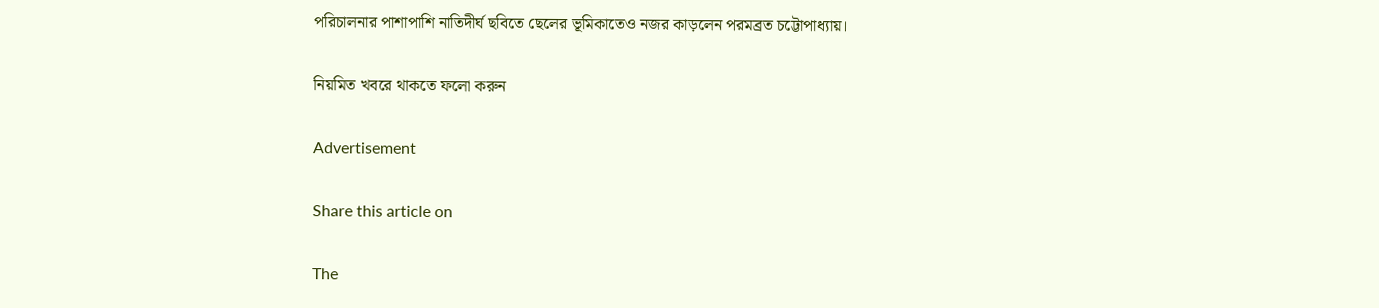পরিচালনার পাশাপাশি নাতিদীর্ঘ ছবিতে ছেলের ভূমিকাতেও নজর কাড়লেন পরমব্রত চট্টোপাধ্যায়।

নিয়মিত খবরে থাকতে ফলো করুন

Advertisement

Share this article on

The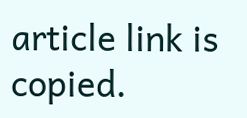article link is copied.